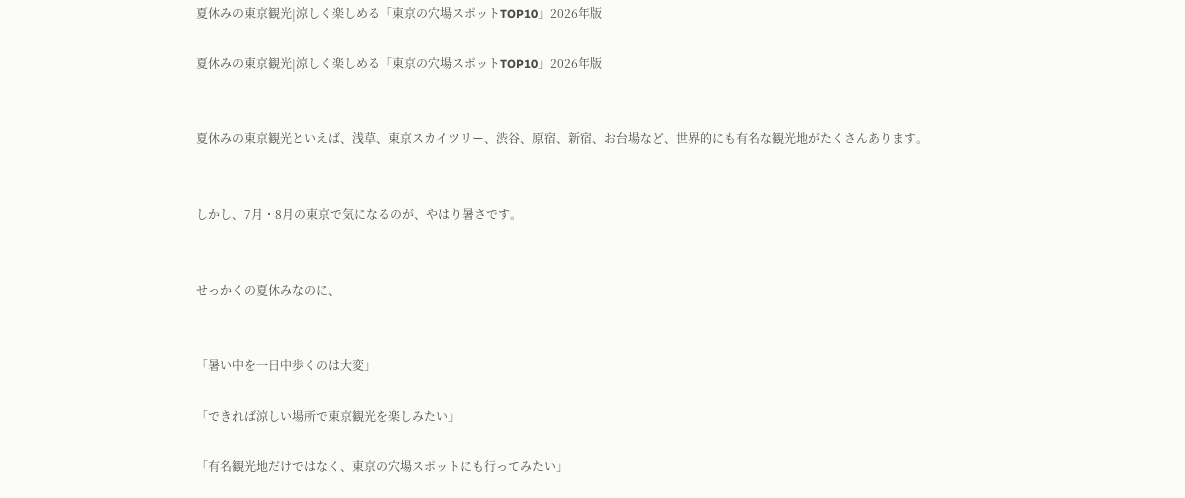夏休みの東京観光|涼しく楽しめる「東京の穴場スポットTOP10」2026年版

夏休みの東京観光|涼しく楽しめる「東京の穴場スポットTOP10」2026年版


夏休みの東京観光といえば、浅草、東京スカイツリー、渋谷、原宿、新宿、お台場など、世界的にも有名な観光地がたくさんあります。


しかし、7月・8月の東京で気になるのが、やはり暑さです。


せっかくの夏休みなのに、


「暑い中を一日中歩くのは大変」

「できれば涼しい場所で東京観光を楽しみたい」

「有名観光地だけではなく、東京の穴場スポットにも行ってみたい」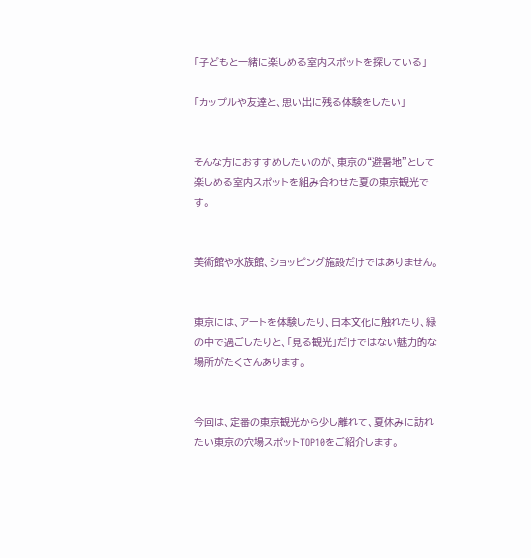「子どもと一緒に楽しめる室内スポットを探している」

「カップルや友達と、思い出に残る体験をしたい」


そんな方におすすめしたいのが、東京の“避暑地”として楽しめる室内スポットを組み合わせた夏の東京観光です。


美術館や水族館、ショッピング施設だけではありません。


東京には、アートを体験したり、日本文化に触れたり、緑の中で過ごしたりと、「見る観光」だけではない魅力的な場所がたくさんあります。


今回は、定番の東京観光から少し離れて、夏休みに訪れたい東京の穴場スポットTOP10をご紹介します。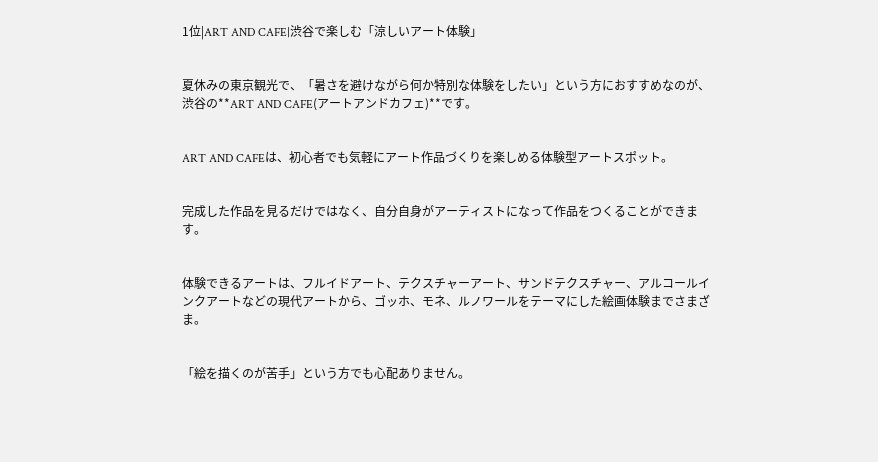1位|ART AND CAFE|渋谷で楽しむ「涼しいアート体験」


夏休みの東京観光で、「暑さを避けながら何か特別な体験をしたい」という方におすすめなのが、渋谷の**ART AND CAFE(アートアンドカフェ)**です。


ART AND CAFEは、初心者でも気軽にアート作品づくりを楽しめる体験型アートスポット。


完成した作品を見るだけではなく、自分自身がアーティストになって作品をつくることができます。


体験できるアートは、フルイドアート、テクスチャーアート、サンドテクスチャー、アルコールインクアートなどの現代アートから、ゴッホ、モネ、ルノワールをテーマにした絵画体験までさまざま。


「絵を描くのが苦手」という方でも心配ありません。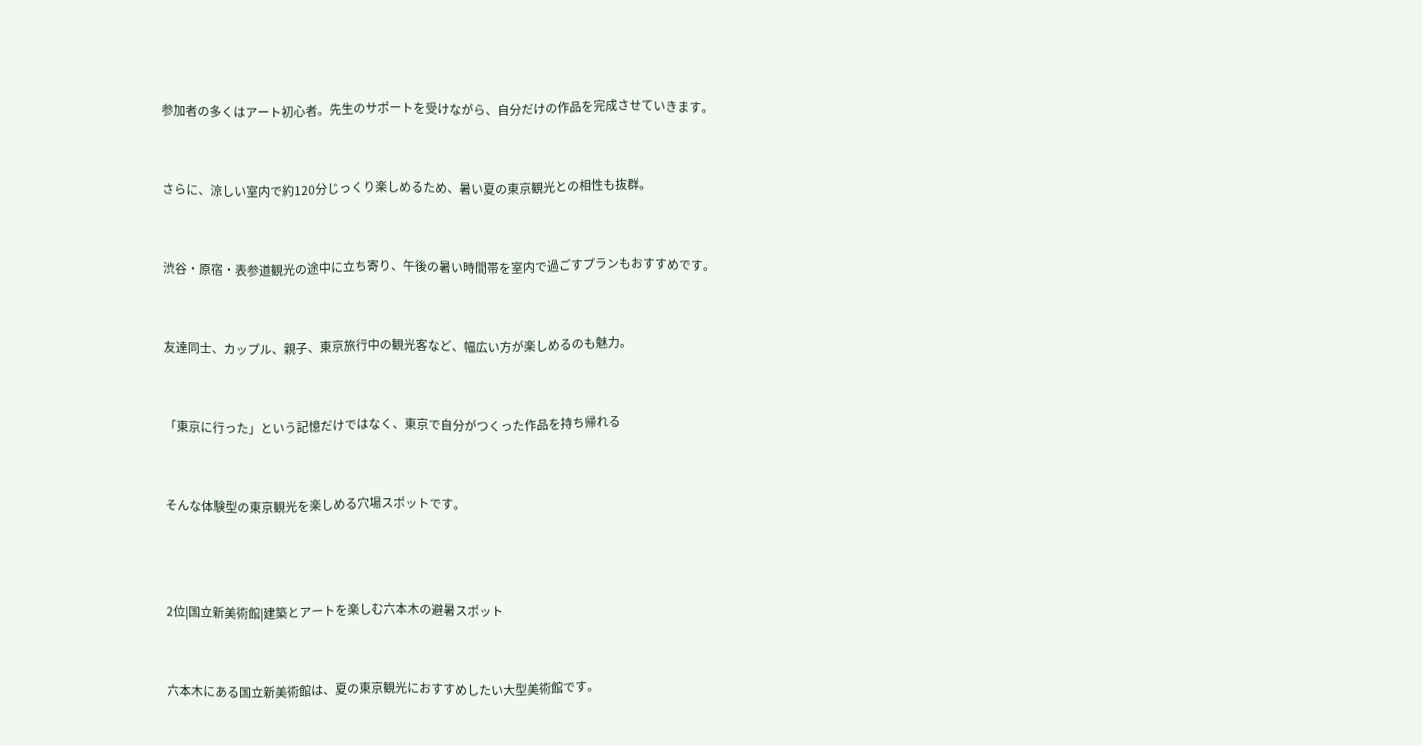参加者の多くはアート初心者。先生のサポートを受けながら、自分だけの作品を完成させていきます。


さらに、涼しい室内で約120分じっくり楽しめるため、暑い夏の東京観光との相性も抜群。


渋谷・原宿・表参道観光の途中に立ち寄り、午後の暑い時間帯を室内で過ごすプランもおすすめです。


友達同士、カップル、親子、東京旅行中の観光客など、幅広い方が楽しめるのも魅力。


「東京に行った」という記憶だけではなく、東京で自分がつくった作品を持ち帰れる


そんな体験型の東京観光を楽しめる穴場スポットです。



2位|国立新美術館|建築とアートを楽しむ六本木の避暑スポット


六本木にある国立新美術館は、夏の東京観光におすすめしたい大型美術館です。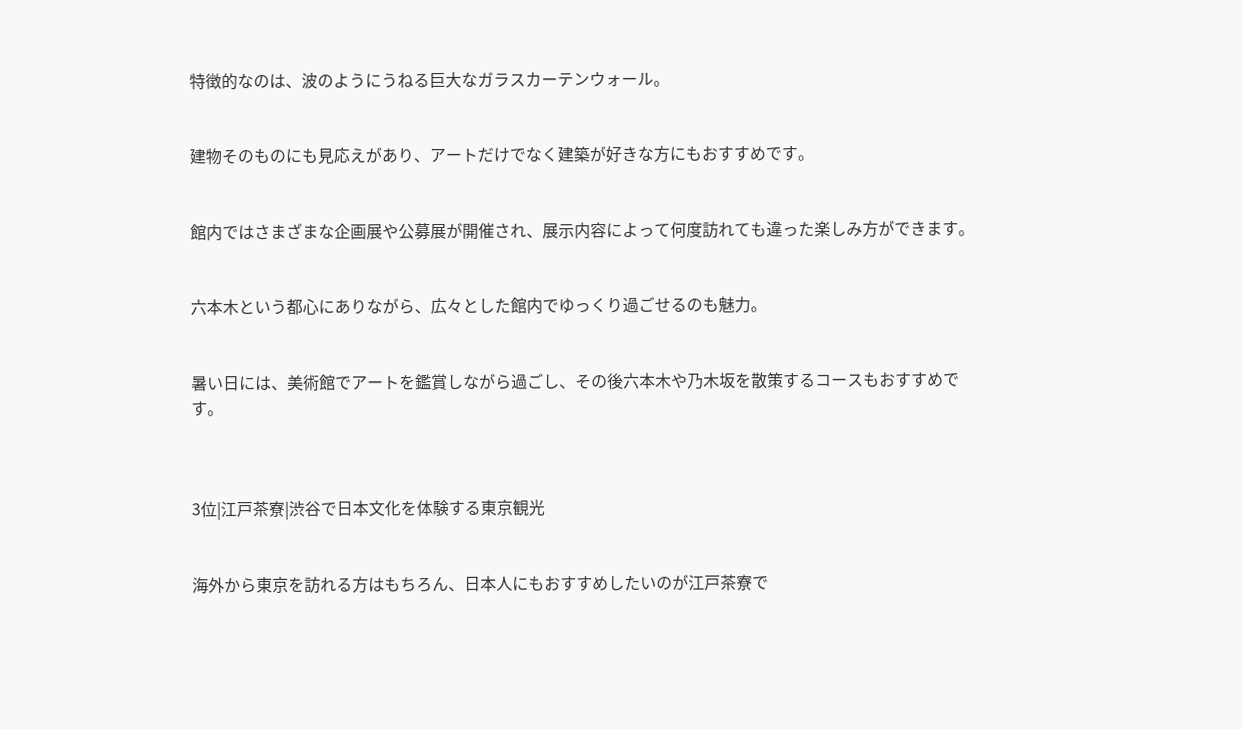特徴的なのは、波のようにうねる巨大なガラスカーテンウォール。


建物そのものにも見応えがあり、アートだけでなく建築が好きな方にもおすすめです。


館内ではさまざまな企画展や公募展が開催され、展示内容によって何度訪れても違った楽しみ方ができます。


六本木という都心にありながら、広々とした館内でゆっくり過ごせるのも魅力。


暑い日には、美術館でアートを鑑賞しながら過ごし、その後六本木や乃木坂を散策するコースもおすすめです。



3位|江戸茶寮|渋谷で日本文化を体験する東京観光


海外から東京を訪れる方はもちろん、日本人にもおすすめしたいのが江戸茶寮で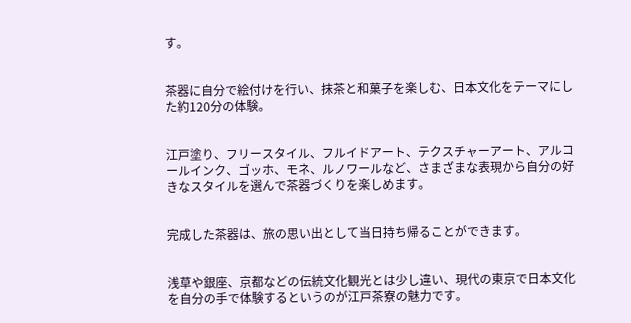す。


茶器に自分で絵付けを行い、抹茶と和菓子を楽しむ、日本文化をテーマにした約120分の体験。


江戸塗り、フリースタイル、フルイドアート、テクスチャーアート、アルコールインク、ゴッホ、モネ、ルノワールなど、さまざまな表現から自分の好きなスタイルを選んで茶器づくりを楽しめます。


完成した茶器は、旅の思い出として当日持ち帰ることができます。


浅草や銀座、京都などの伝統文化観光とは少し違い、現代の東京で日本文化を自分の手で体験するというのが江戸茶寮の魅力です。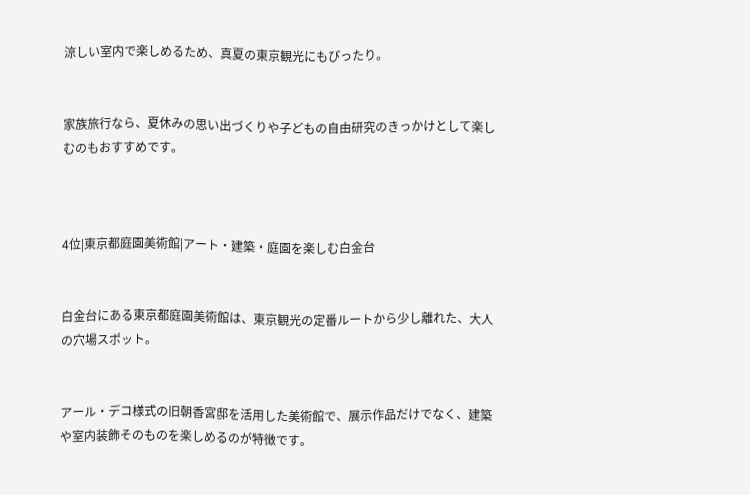涼しい室内で楽しめるため、真夏の東京観光にもぴったり。


家族旅行なら、夏休みの思い出づくりや子どもの自由研究のきっかけとして楽しむのもおすすめです。



4位|東京都庭園美術館|アート・建築・庭園を楽しむ白金台


白金台にある東京都庭園美術館は、東京観光の定番ルートから少し離れた、大人の穴場スポット。


アール・デコ様式の旧朝香宮邸を活用した美術館で、展示作品だけでなく、建築や室内装飾そのものを楽しめるのが特徴です。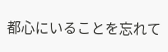都心にいることを忘れて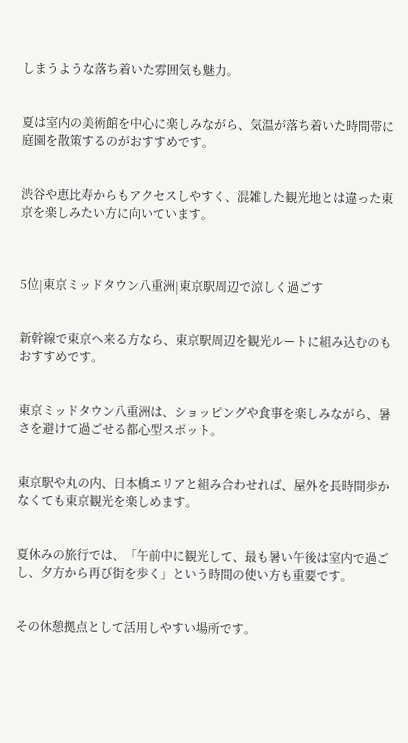しまうような落ち着いた雰囲気も魅力。


夏は室内の美術館を中心に楽しみながら、気温が落ち着いた時間帯に庭園を散策するのがおすすめです。


渋谷や恵比寿からもアクセスしやすく、混雑した観光地とは違った東京を楽しみたい方に向いています。



5位|東京ミッドタウン八重洲|東京駅周辺で涼しく過ごす


新幹線で東京へ来る方なら、東京駅周辺を観光ルートに組み込むのもおすすめです。


東京ミッドタウン八重洲は、ショッピングや食事を楽しみながら、暑さを避けて過ごせる都心型スポット。


東京駅や丸の内、日本橋エリアと組み合わせれば、屋外を長時間歩かなくても東京観光を楽しめます。


夏休みの旅行では、「午前中に観光して、最も暑い午後は室内で過ごし、夕方から再び街を歩く」という時間の使い方も重要です。


その休憩拠点として活用しやすい場所です。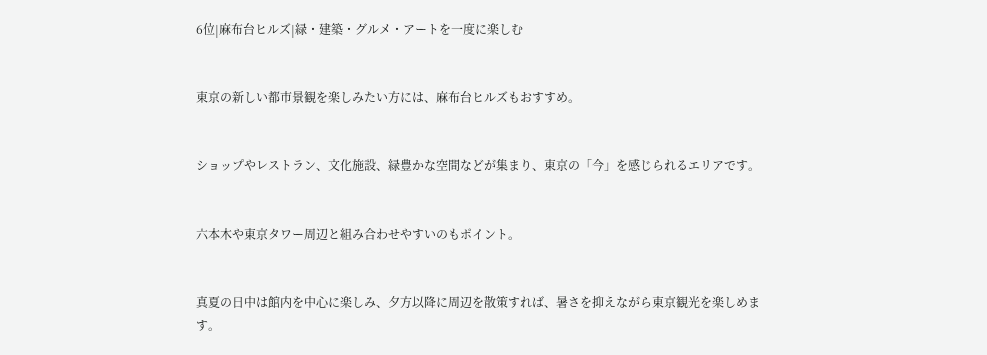6位|麻布台ヒルズ|緑・建築・グルメ・アートを一度に楽しむ


東京の新しい都市景観を楽しみたい方には、麻布台ヒルズもおすすめ。


ショップやレストラン、文化施設、緑豊かな空間などが集まり、東京の「今」を感じられるエリアです。


六本木や東京タワー周辺と組み合わせやすいのもポイント。


真夏の日中は館内を中心に楽しみ、夕方以降に周辺を散策すれば、暑さを抑えながら東京観光を楽しめます。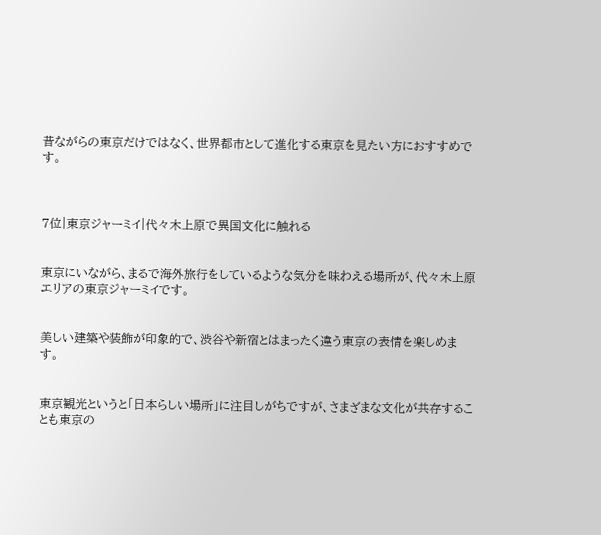昔ながらの東京だけではなく、世界都市として進化する東京を見たい方におすすめです。



7位|東京ジャーミイ|代々木上原で異国文化に触れる


東京にいながら、まるで海外旅行をしているような気分を味わえる場所が、代々木上原エリアの東京ジャーミイです。


美しい建築や装飾が印象的で、渋谷や新宿とはまったく違う東京の表情を楽しめます。


東京観光というと「日本らしい場所」に注目しがちですが、さまざまな文化が共存することも東京の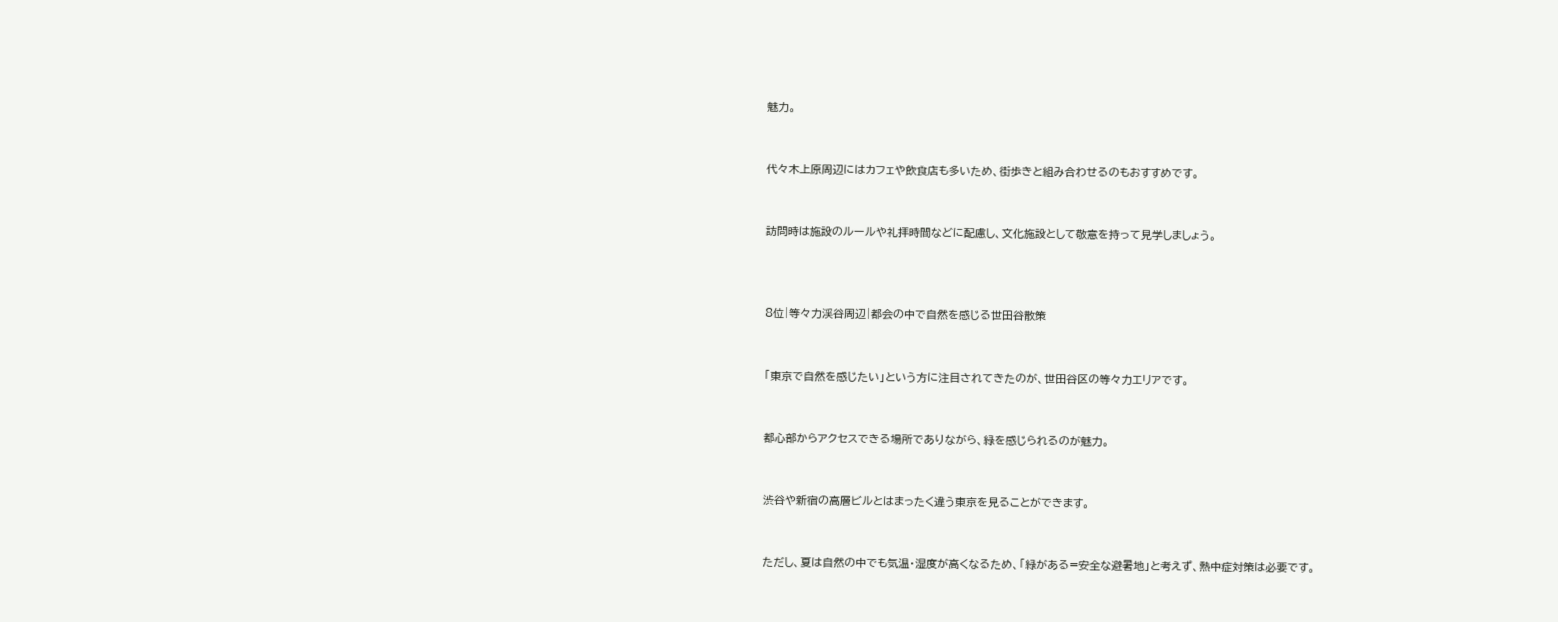魅力。


代々木上原周辺にはカフェや飲食店も多いため、街歩きと組み合わせるのもおすすめです。


訪問時は施設のルールや礼拝時間などに配慮し、文化施設として敬意を持って見学しましょう。



8位|等々力渓谷周辺|都会の中で自然を感じる世田谷散策


「東京で自然を感じたい」という方に注目されてきたのが、世田谷区の等々力エリアです。


都心部からアクセスできる場所でありながら、緑を感じられるのが魅力。


渋谷や新宿の高層ビルとはまったく違う東京を見ることができます。


ただし、夏は自然の中でも気温・湿度が高くなるため、「緑がある=安全な避暑地」と考えず、熱中症対策は必要です。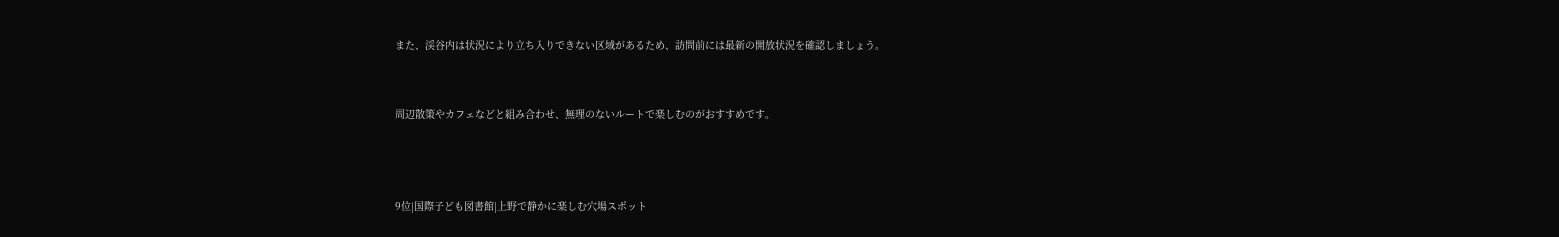また、渓谷内は状況により立ち入りできない区域があるため、訪問前には最新の開放状況を確認しましょう。


周辺散策やカフェなどと組み合わせ、無理のないルートで楽しむのがおすすめです。



9位|国際子ども図書館|上野で静かに楽しむ穴場スポット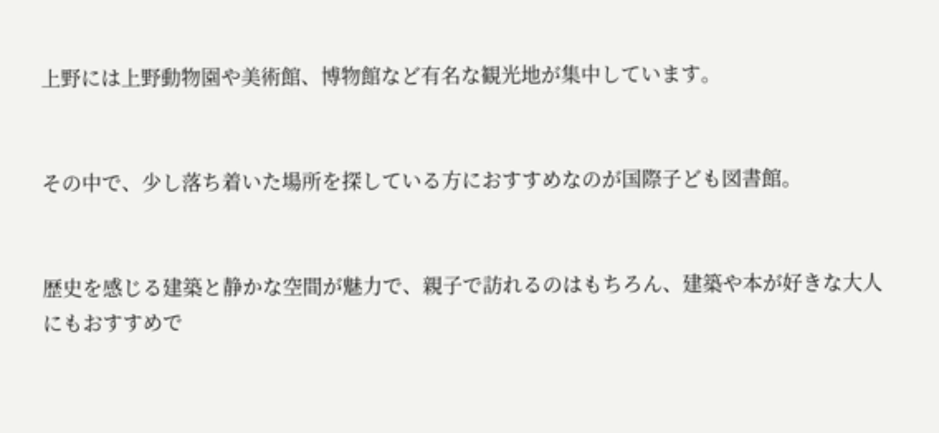上野には上野動物園や美術館、博物館など有名な観光地が集中しています。


その中で、少し落ち着いた場所を探している方におすすめなのが国際子ども図書館。


歴史を感じる建築と静かな空間が魅力で、親子で訪れるのはもちろん、建築や本が好きな大人にもおすすめで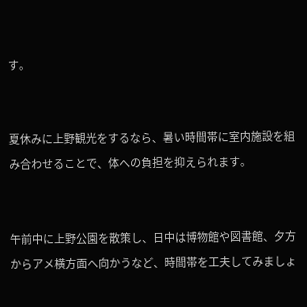す。


夏休みに上野観光をするなら、暑い時間帯に室内施設を組み合わせることで、体への負担を抑えられます。


午前中に上野公園を散策し、日中は博物館や図書館、夕方からアメ横方面へ向かうなど、時間帯を工夫してみましょ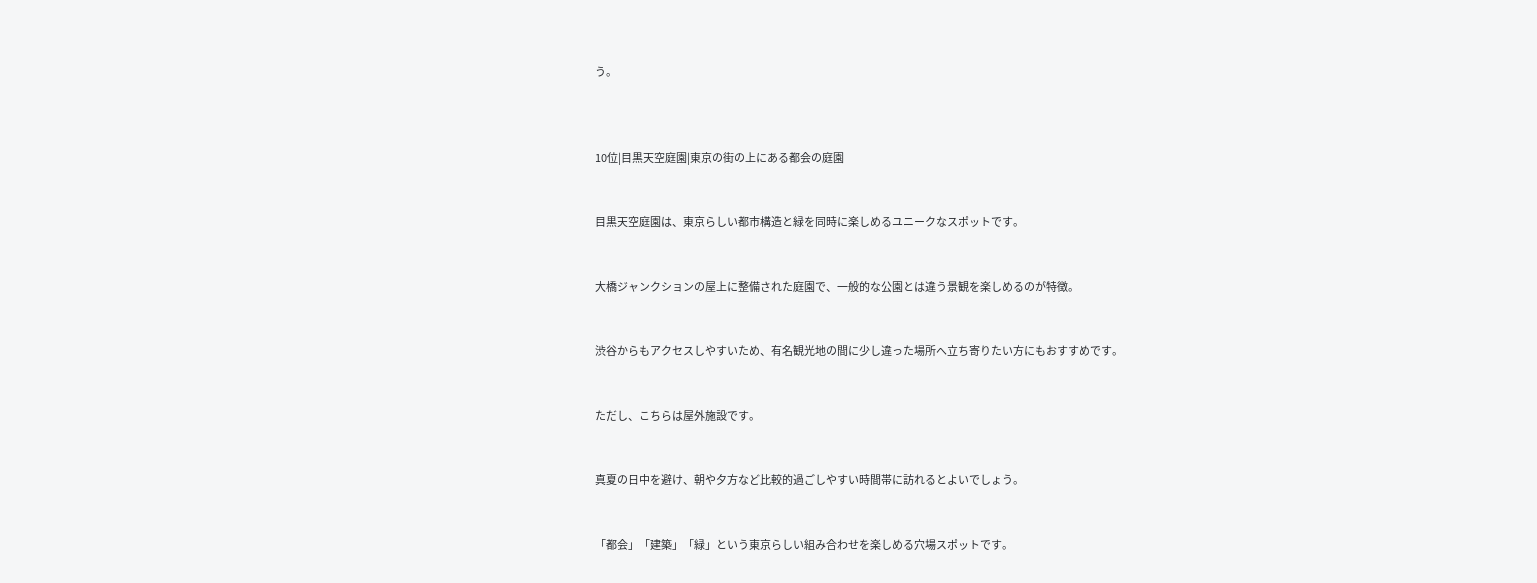う。



10位|目黒天空庭園|東京の街の上にある都会の庭園


目黒天空庭園は、東京らしい都市構造と緑を同時に楽しめるユニークなスポットです。


大橋ジャンクションの屋上に整備された庭園で、一般的な公園とは違う景観を楽しめるのが特徴。


渋谷からもアクセスしやすいため、有名観光地の間に少し違った場所へ立ち寄りたい方にもおすすめです。


ただし、こちらは屋外施設です。


真夏の日中を避け、朝や夕方など比較的過ごしやすい時間帯に訪れるとよいでしょう。


「都会」「建築」「緑」という東京らしい組み合わせを楽しめる穴場スポットです。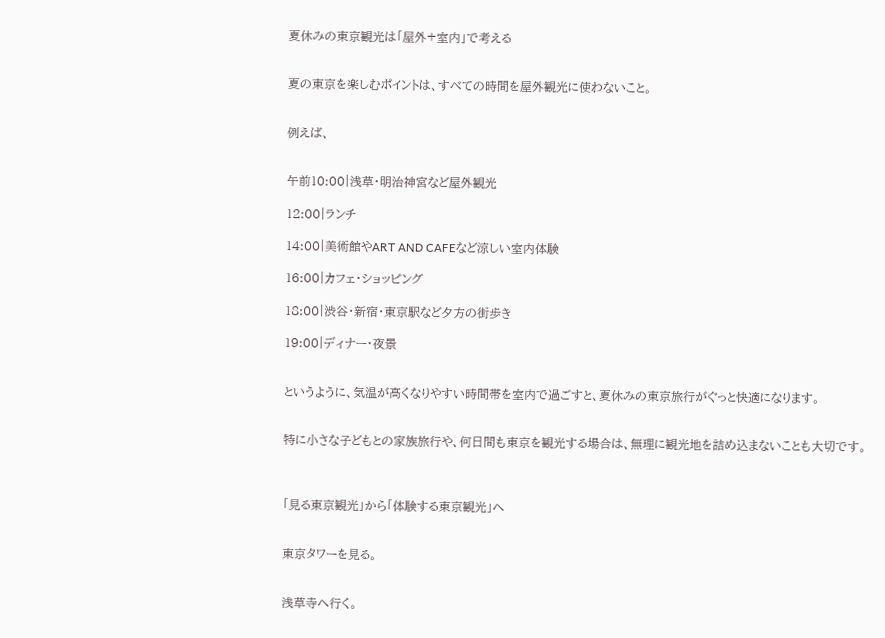夏休みの東京観光は「屋外+室内」で考える


夏の東京を楽しむポイントは、すべての時間を屋外観光に使わないこと。


例えば、


午前10:00|浅草・明治神宮など屋外観光

12:00|ランチ

14:00|美術館やART AND CAFEなど涼しい室内体験

16:00|カフェ・ショッピング

18:00|渋谷・新宿・東京駅など夕方の街歩き

19:00|ディナー・夜景


というように、気温が高くなりやすい時間帯を室内で過ごすと、夏休みの東京旅行がぐっと快適になります。


特に小さな子どもとの家族旅行や、何日間も東京を観光する場合は、無理に観光地を詰め込まないことも大切です。



「見る東京観光」から「体験する東京観光」へ


東京タワーを見る。


浅草寺へ行く。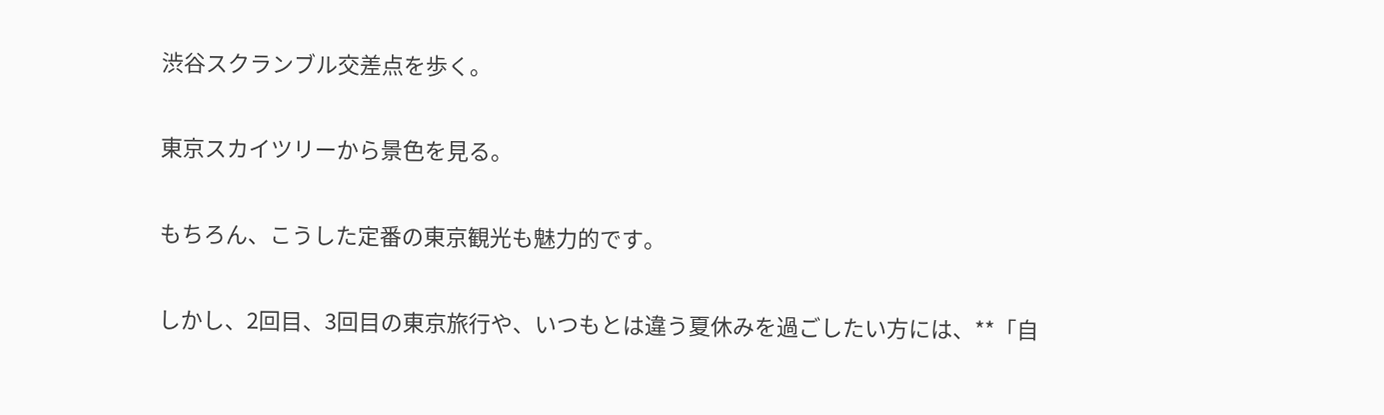渋谷スクランブル交差点を歩く。


東京スカイツリーから景色を見る。


もちろん、こうした定番の東京観光も魅力的です。


しかし、2回目、3回目の東京旅行や、いつもとは違う夏休みを過ごしたい方には、**「自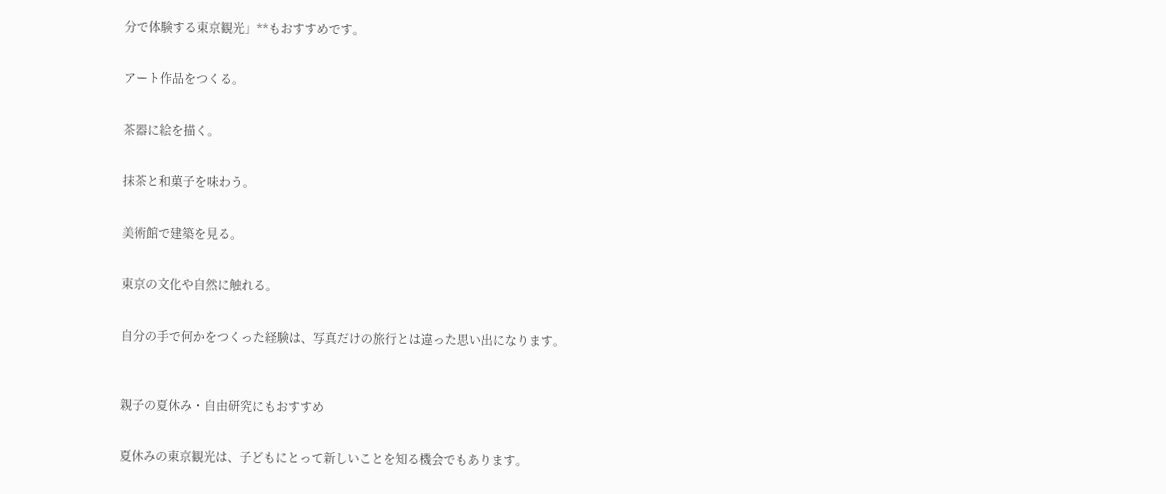分で体験する東京観光」**もおすすめです。


アート作品をつくる。


茶器に絵を描く。


抹茶と和菓子を味わう。


美術館で建築を見る。


東京の文化や自然に触れる。


自分の手で何かをつくった経験は、写真だけの旅行とは違った思い出になります。



親子の夏休み・自由研究にもおすすめ


夏休みの東京観光は、子どもにとって新しいことを知る機会でもあります。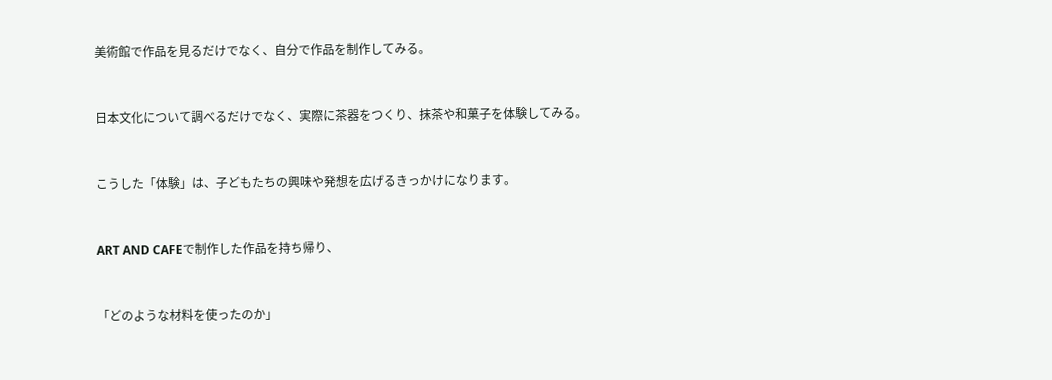美術館で作品を見るだけでなく、自分で作品を制作してみる。


日本文化について調べるだけでなく、実際に茶器をつくり、抹茶や和菓子を体験してみる。


こうした「体験」は、子どもたちの興味や発想を広げるきっかけになります。


ART AND CAFEで制作した作品を持ち帰り、


「どのような材料を使ったのか」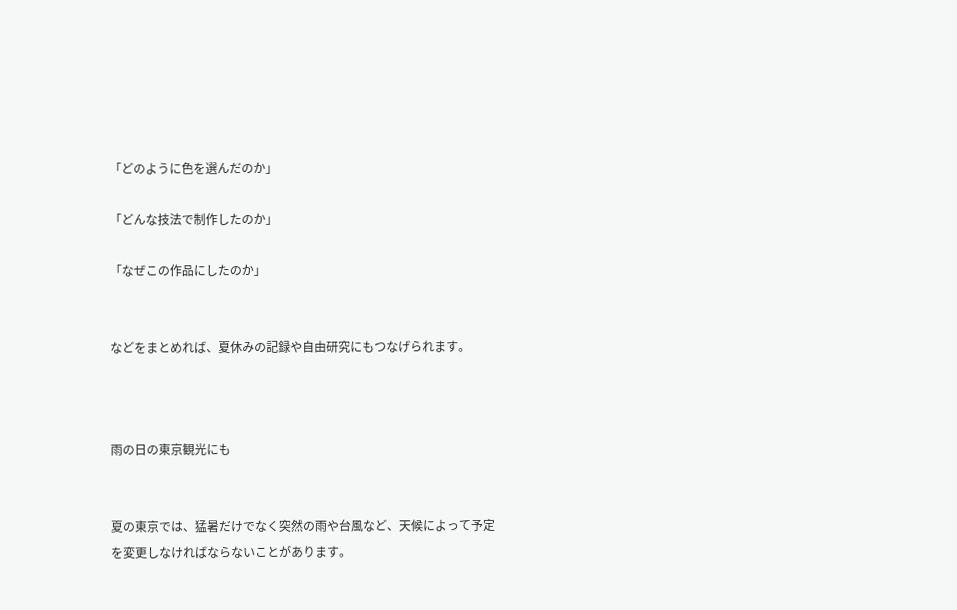「どのように色を選んだのか」

「どんな技法で制作したのか」

「なぜこの作品にしたのか」


などをまとめれば、夏休みの記録や自由研究にもつなげられます。



雨の日の東京観光にも


夏の東京では、猛暑だけでなく突然の雨や台風など、天候によって予定を変更しなければならないことがあります。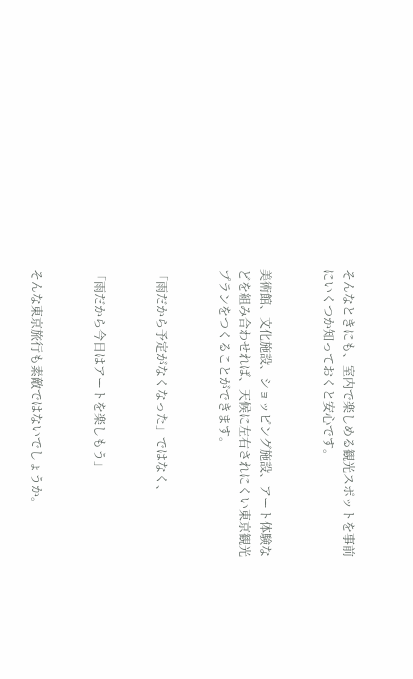そんなときにも、室内で楽しめる観光スポットを事前にいくつか知っておくと安心です。


美術館、文化施設、ショッピング施設、アート体験などを組み合わせれば、天候に左右されにくい東京観光プランをつくることができます。


「雨だから予定がなくなった」ではなく、


「雨だから今日はアートを楽しもう」


そんな東京旅行も素敵ではないでしょうか。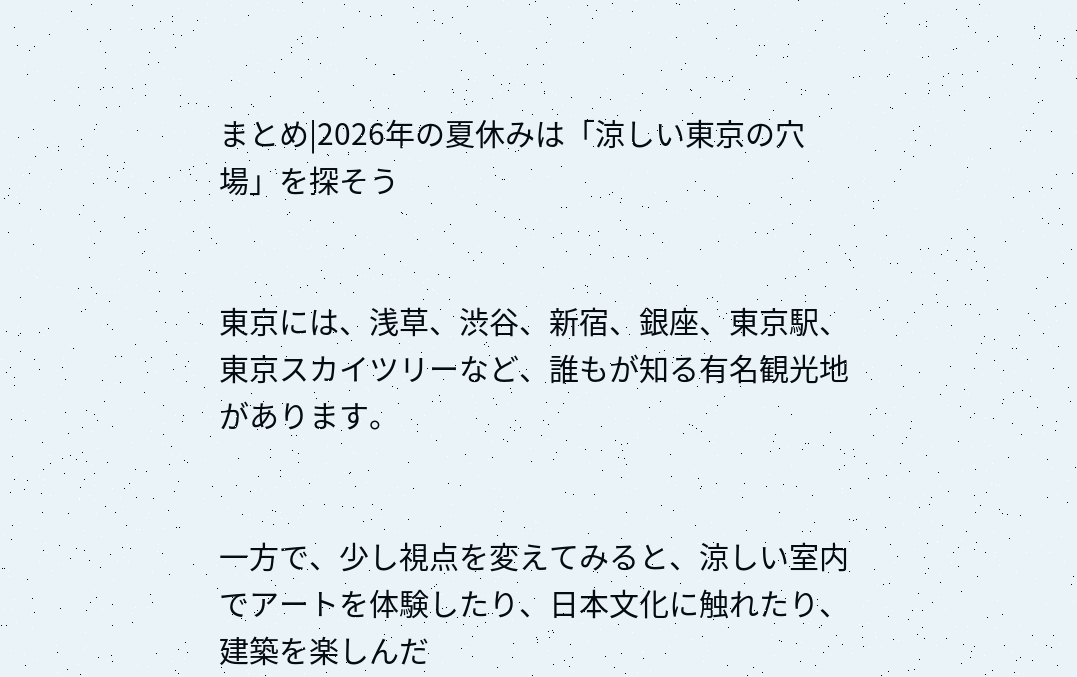まとめ|2026年の夏休みは「涼しい東京の穴場」を探そう


東京には、浅草、渋谷、新宿、銀座、東京駅、東京スカイツリーなど、誰もが知る有名観光地があります。


一方で、少し視点を変えてみると、涼しい室内でアートを体験したり、日本文化に触れたり、建築を楽しんだ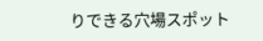りできる穴場スポット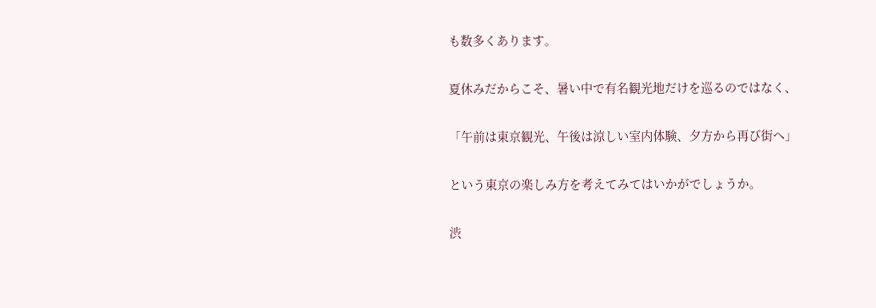も数多くあります。


夏休みだからこそ、暑い中で有名観光地だけを巡るのではなく、


「午前は東京観光、午後は涼しい室内体験、夕方から再び街へ」


という東京の楽しみ方を考えてみてはいかがでしょうか。


渋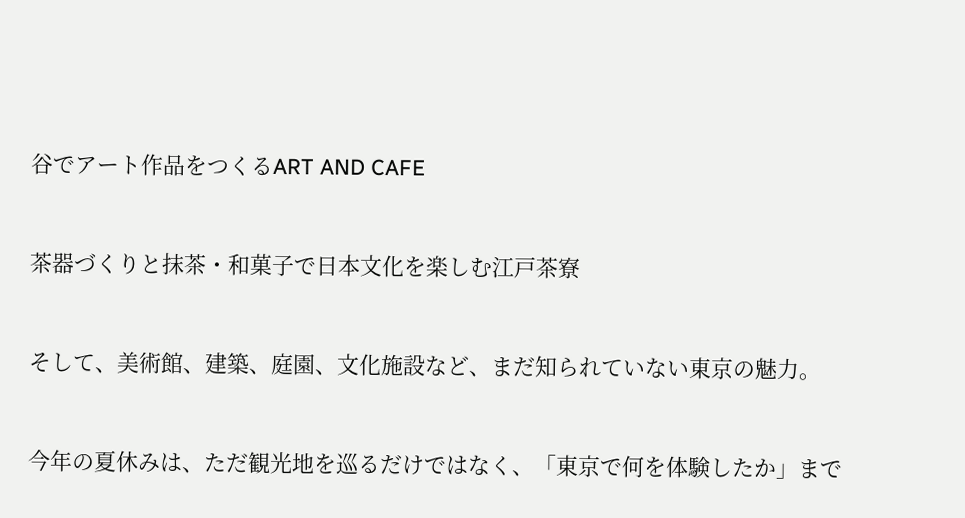谷でアート作品をつくるART AND CAFE


茶器づくりと抹茶・和菓子で日本文化を楽しむ江戸茶寮


そして、美術館、建築、庭園、文化施設など、まだ知られていない東京の魅力。


今年の夏休みは、ただ観光地を巡るだけではなく、「東京で何を体験したか」まで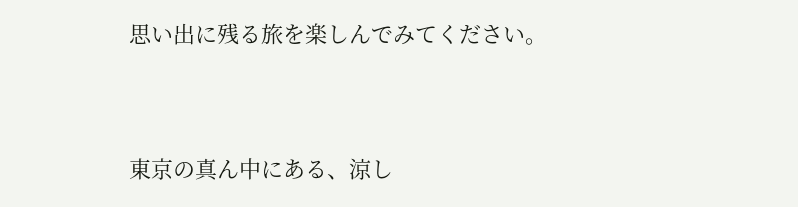思い出に残る旅を楽しんでみてください。


東京の真ん中にある、涼し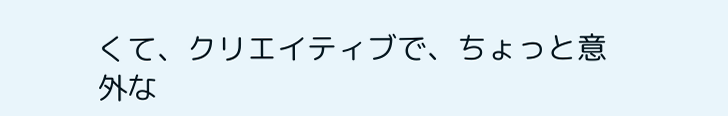くて、クリエイティブで、ちょっと意外な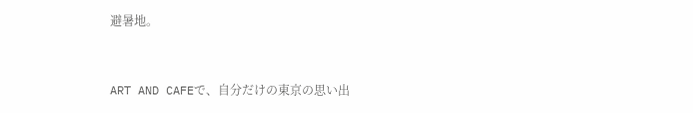避暑地。


ART AND CAFEで、自分だけの東京の思い出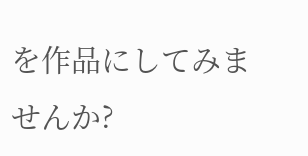を作品にしてみませんか?